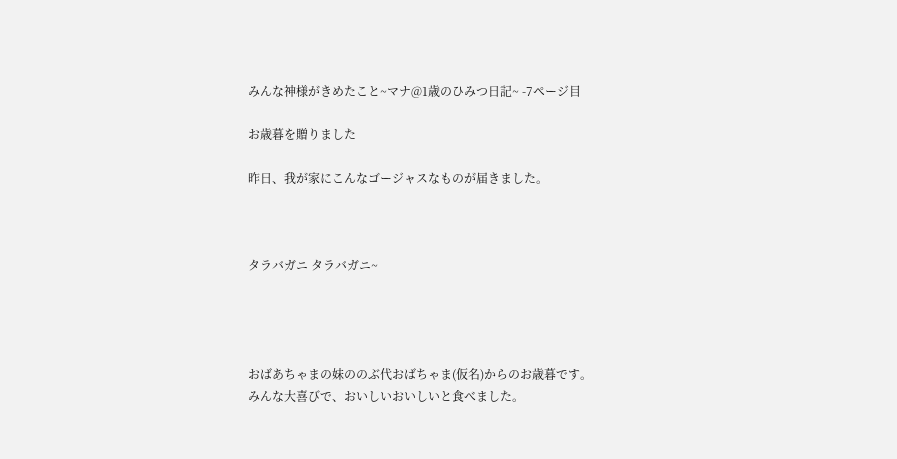みんな神様がきめたこと~マナ@1歳のひみつ日記~ -7ページ目

お歳暮を贈りました

昨日、我が家にこんなゴージャスなものが届きました。



タラバガニ タラバガニ~




おばあちゃまの妹ののぶ代おばちゃま(仮名)からのお歳暮です。
みんな大喜びで、おいしいおいしいと食べました。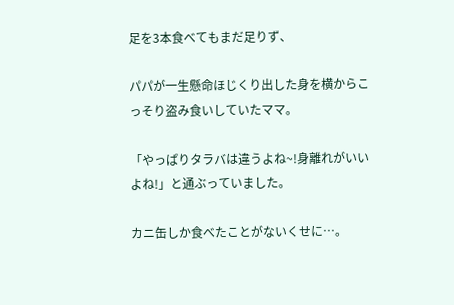足を3本食べてもまだ足りず、

パパが一生懸命ほじくり出した身を横からこっそり盗み食いしていたママ。

「やっぱりタラバは違うよね~!身離れがいいよね!」と通ぶっていました。

カニ缶しか食べたことがないくせに…。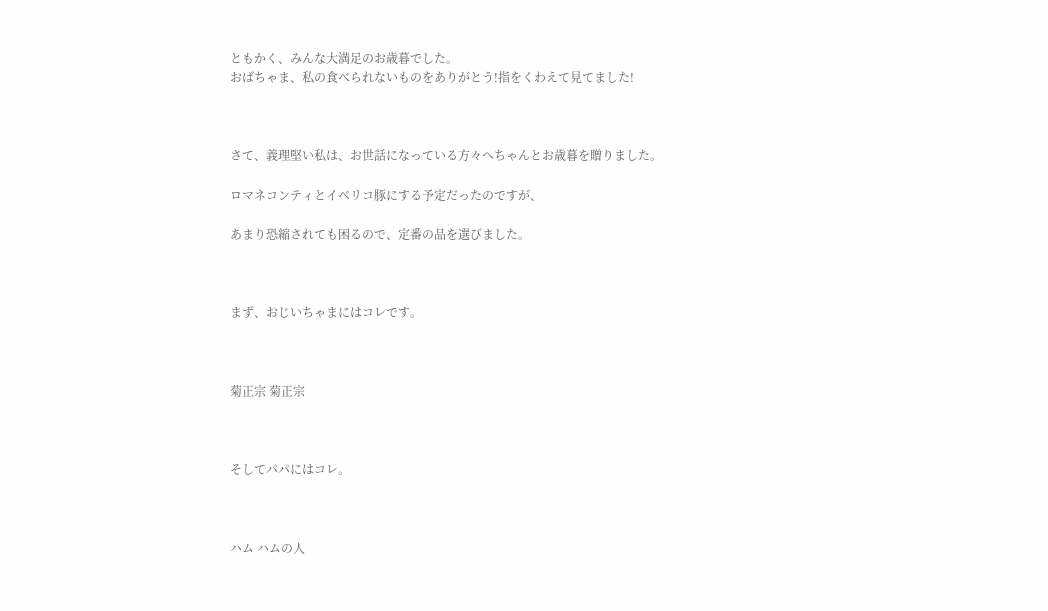ともかく、みんな大満足のお歳暮でした。
おばちゃま、私の食べられないものをありがとう!指をくわえて見てました!



さて、義理堅い私は、お世話になっている方々へちゃんとお歳暮を贈りました。

ロマネコンティとイベリコ豚にする予定だったのですが、

あまり恐縮されても困るので、定番の品を選びました。



まず、おじいちゃまにはコレです。



菊正宗 菊正宗



そしてパパにはコレ。



ハム ハムの人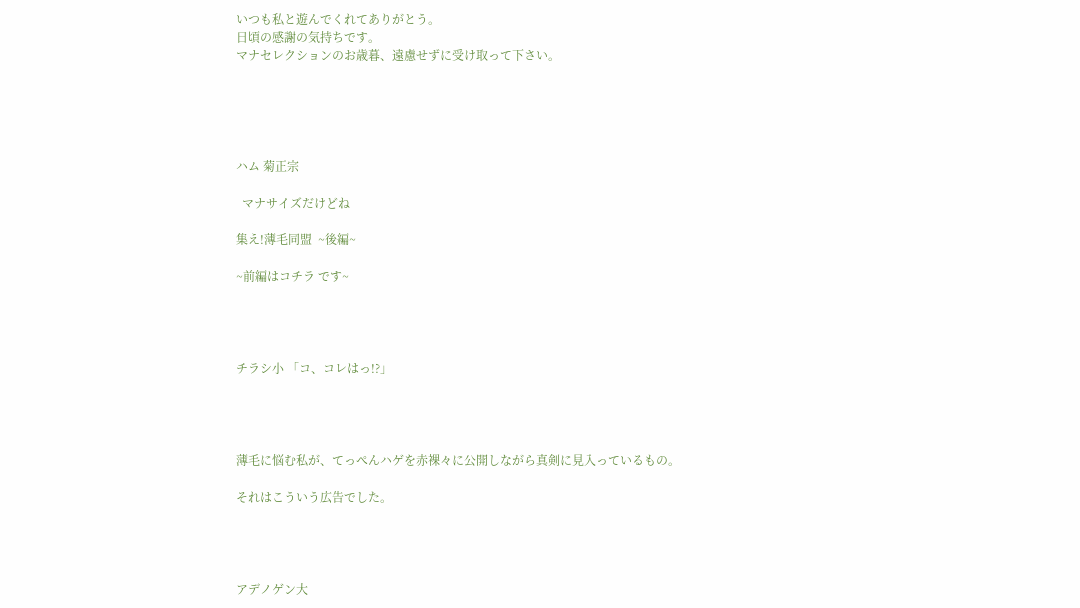いつも私と遊んでくれてありがとう。
日頃の感謝の気持ちです。
マナセレクションのお歳暮、遠慮せずに受け取って下さい。





ハム 菊正宗

  マナサイズだけどね

集え!薄毛同盟  ~後編~

~前編はコチラ です~




チラシ小 「コ、コレはっ!?」




薄毛に悩む私が、てっぺんハゲを赤裸々に公開しながら真剣に見入っているもの。

それはこういう広告でした。




アデノゲン大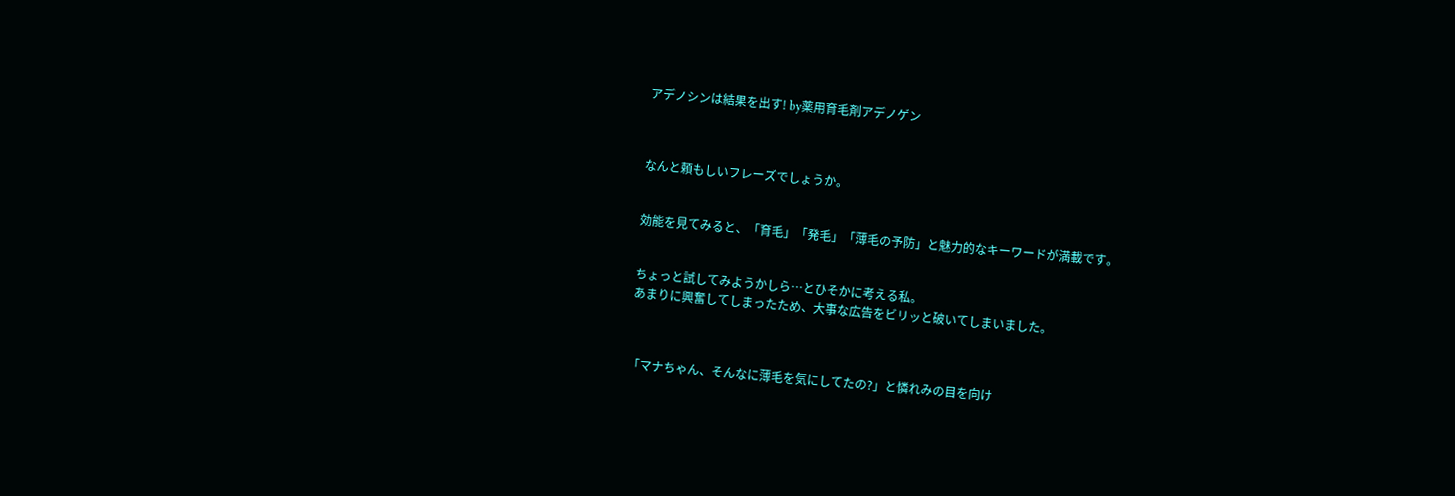アデノシンは結果を出す! by薬用育毛剤アデノゲン



なんと頼もしいフレーズでしょうか。


効能を見てみると、「育毛」「発毛」「薄毛の予防」と魅力的なキーワードが満載です。


ちょっと試してみようかしら…とひそかに考える私。
あまりに興奮してしまったため、大事な広告をビリッと破いてしまいました。



「マナちゃん、そんなに薄毛を気にしてたの?」と憐れみの目を向け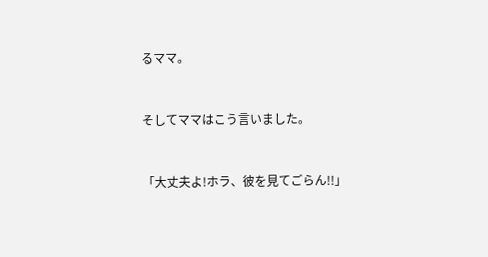るママ。


そしてママはこう言いました。


「大丈夫よ!ホラ、彼を見てごらん!!」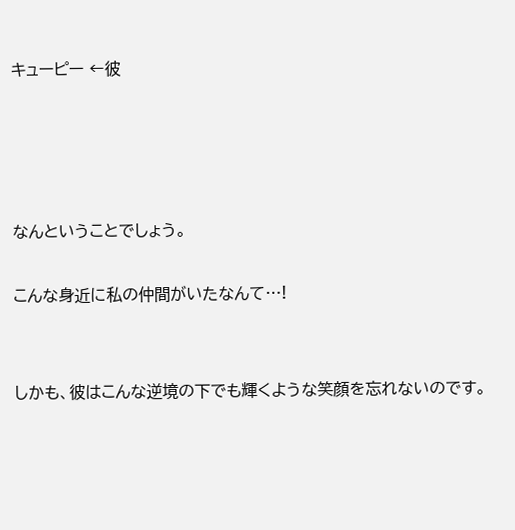キューピー ←彼




なんということでしょう。

こんな身近に私の仲間がいたなんて…!


しかも、彼はこんな逆境の下でも輝くような笑顔を忘れないのです。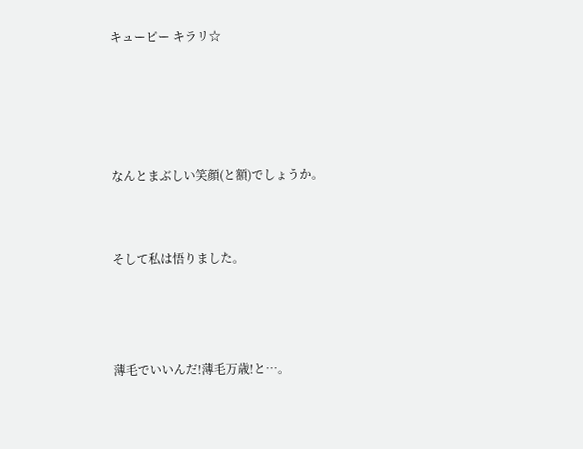キューピー キラリ☆




なんとまぶしい笑顔(と額)でしょうか。


そして私は悟りました。



薄毛でいいんだ!薄毛万歳!と…。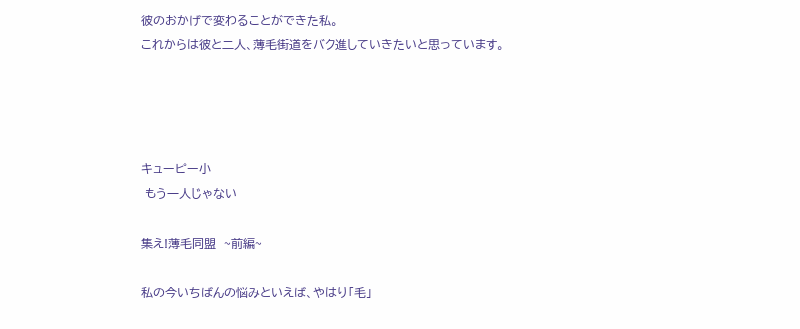彼のおかげで変わることができた私。
これからは彼と二人、薄毛街道をバク進していきたいと思っています。




キューピー小
 もう一人じゃない

集え!薄毛同盟  ~前編~

私の今いちばんの悩みといえば、やはり「毛」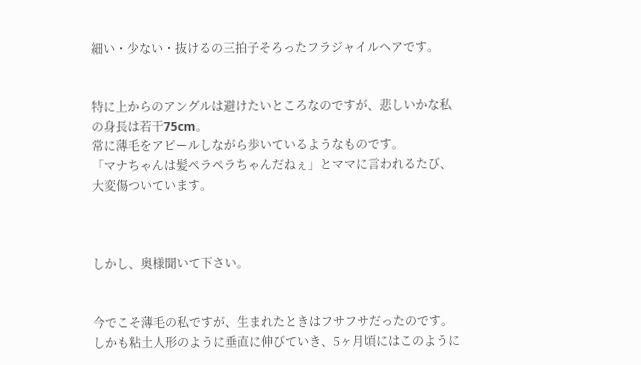細い・少ない・抜けるの三拍子そろったフラジャイルヘアです。


特に上からのアングルは避けたいところなのですが、悲しいかな私の身長は若干75cm。
常に薄毛をアピールしながら歩いているようなものです。
「マナちゃんは髪ペラペラちゃんだねぇ」とママに言われるたび、大変傷ついています。



しかし、奥様聞いて下さい。


今でこそ薄毛の私ですが、生まれたときはフサフサだったのです。
しかも粘土人形のように垂直に伸びていき、5ヶ月頃にはこのように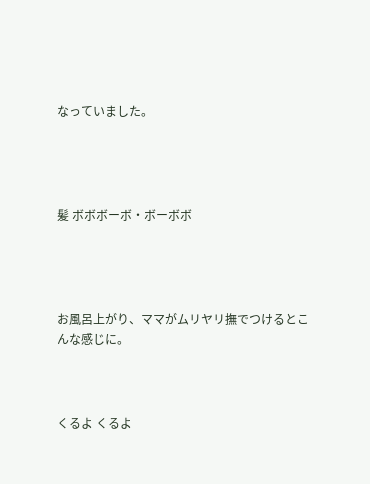なっていました。




髪 ボボボーボ・ボーボボ




お風呂上がり、ママがムリヤリ撫でつけるとこんな感じに。



くるよ くるよ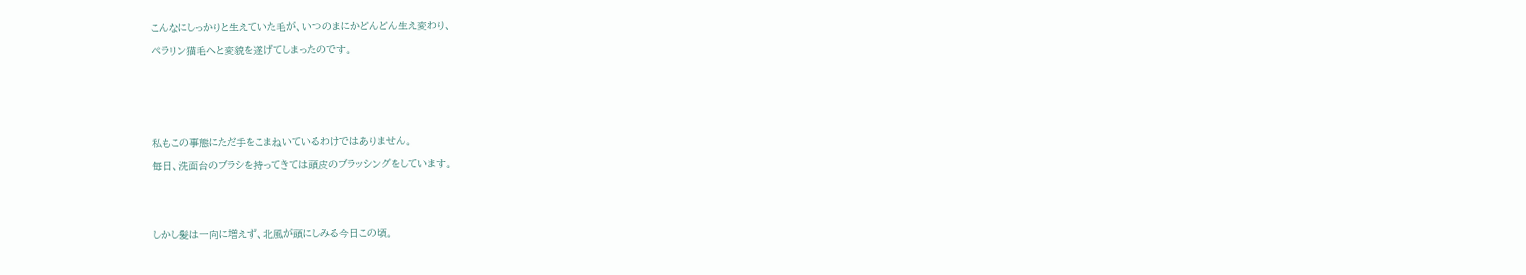こんなにしっかりと生えていた毛が、いつのまにかどんどん生え変わり、
ペラリン猫毛へと変貌を遂げてしまったのです。



私もこの事態にただ手をこまねいているわけではありません。
毎日、洗面台のブラシを持ってきては頭皮のブラッシングをしています。


しかし髪は一向に増えず、北風が頭にしみる今日この頃。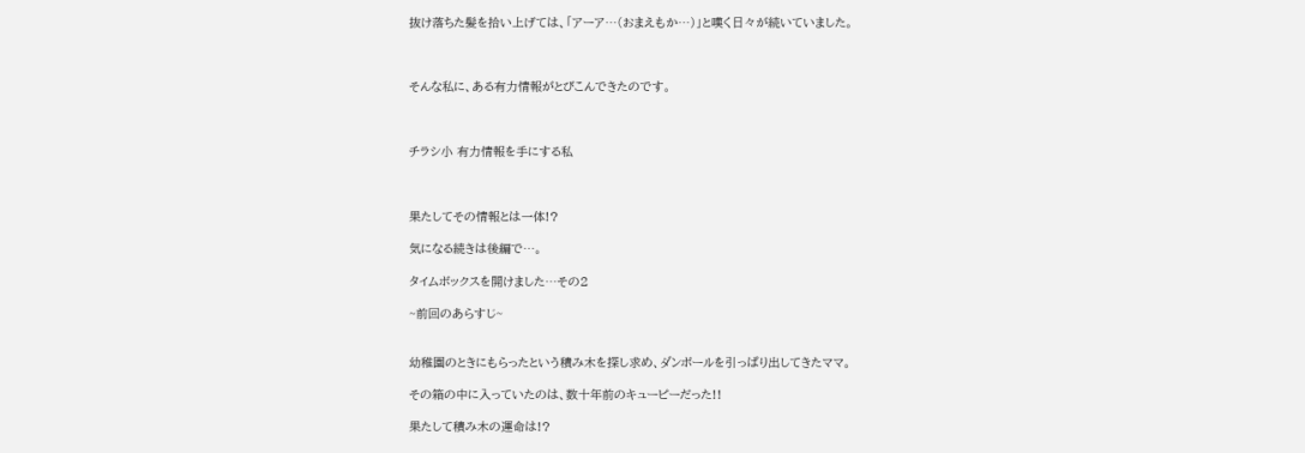抜け落ちた髪を拾い上げては、「アーア…(おまえもか…)」と嘆く日々が続いていました。



そんな私に、ある有力情報がとびこんできたのです。



チラシ小 有力情報を手にする私



果たしてその情報とは一体!?

気になる続きは後編で…。

タイムボックスを開けました…その2

~前回のあらすじ~


幼稚園のときにもらったという積み木を探し求め、ダンボールを引っぱり出してきたママ。

その箱の中に入っていたのは、数十年前のキューピーだった!!

果たして積み木の運命は!?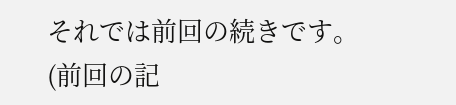それでは前回の続きです。(前回の記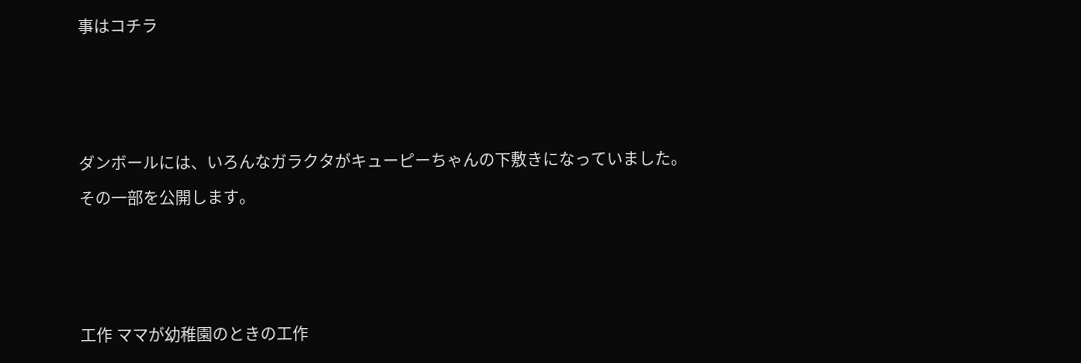事はコチラ



ダンボールには、いろんなガラクタがキューピーちゃんの下敷きになっていました。
その一部を公開します。



工作 ママが幼稚園のときの工作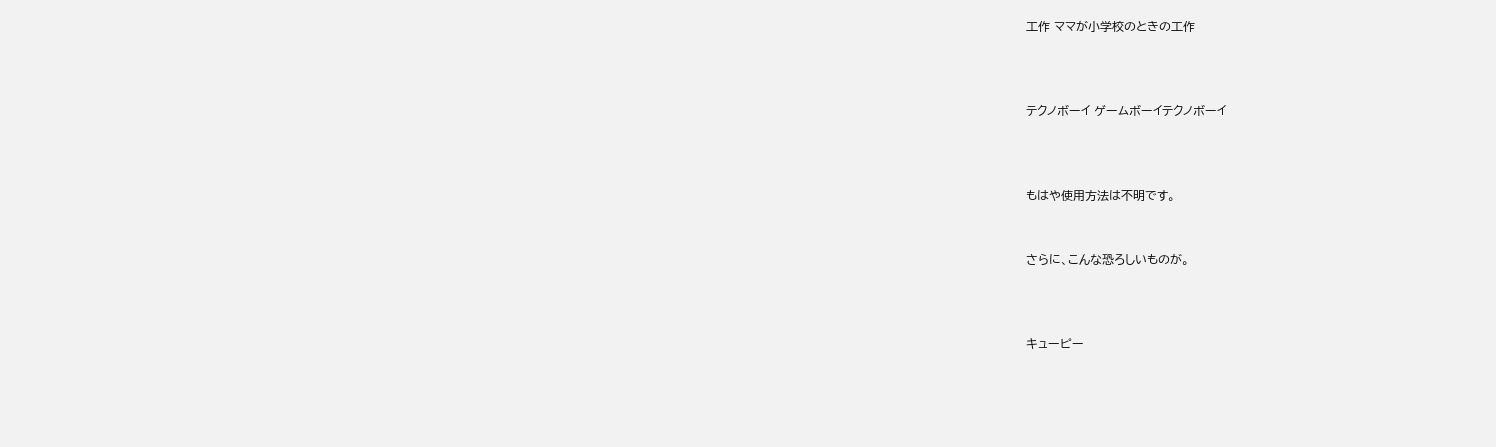工作 ママが小学校のときの工作



テクノボーイ ゲームボーイテクノボーイ



もはや使用方法は不明です。


さらに、こんな恐ろしいものが。



キューピー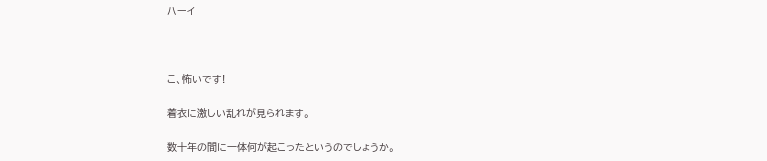ハーイ



こ、怖いです!

着衣に激しい乱れが見られます。

数十年の間に一体何が起こったというのでしょうか。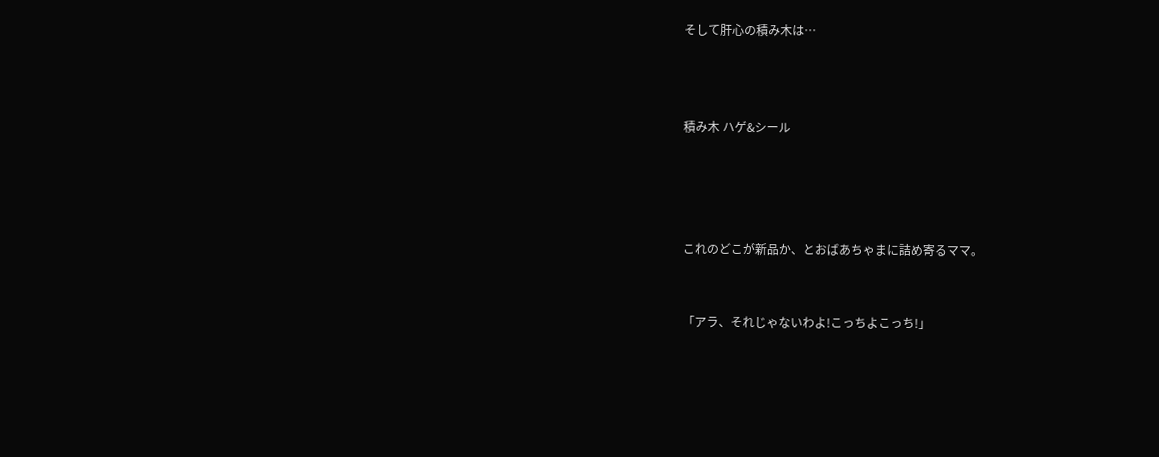そして肝心の積み木は…



積み木 ハゲ&シール




これのどこが新品か、とおばあちゃまに詰め寄るママ。


「アラ、それじゃないわよ!こっちよこっち!」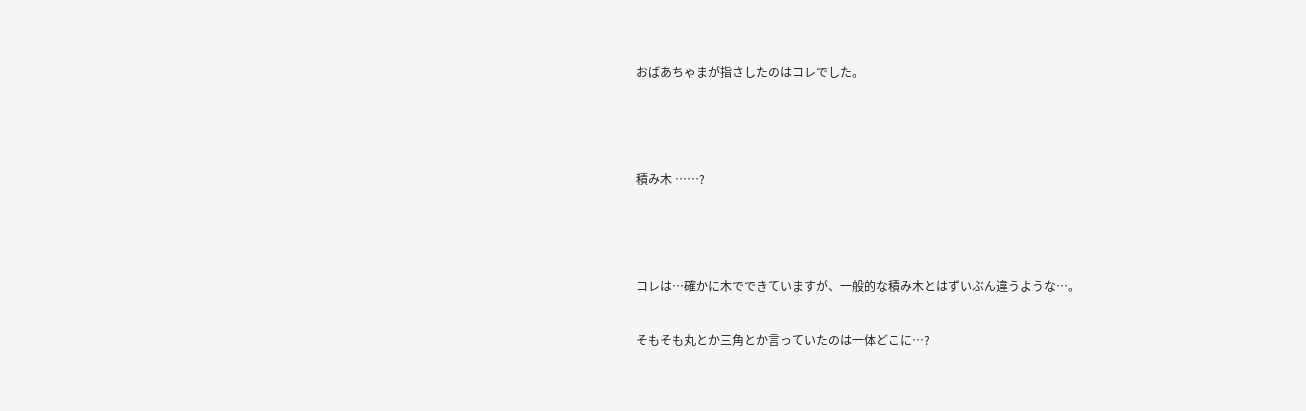おばあちゃまが指さしたのはコレでした。



積み木 ……?



コレは…確かに木でできていますが、一般的な積み木とはずいぶん違うような…。

そもそも丸とか三角とか言っていたのは一体どこに…?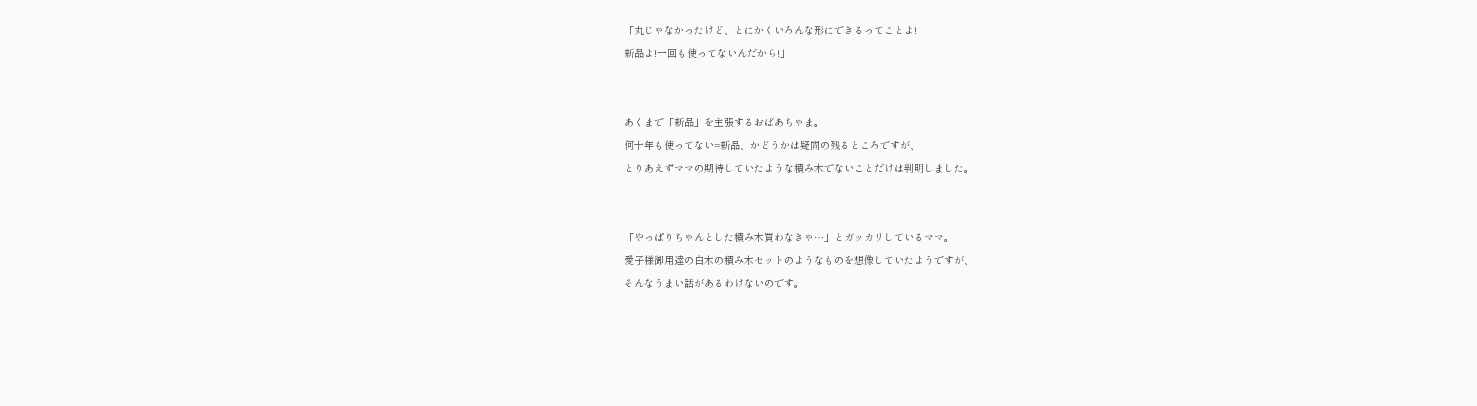「丸じゃなかったけど、とにかくいろんな形にできるってことよ!
新品よ!一回も使ってないんだから!」


あくまで「新品」を主張するおばあちゃま。
何十年も使ってない=新品、かどうかは疑問の残るところですが、
とりあえずママの期待していたような積み木でないことだけは判明しました。


「やっぱりちゃんとした積み木買わなきゃ…」とガッカリしているママ。
愛子様御用達の白木の積み木セットのようなものを想像していたようですが、
そんなうまい話があるわけないのです。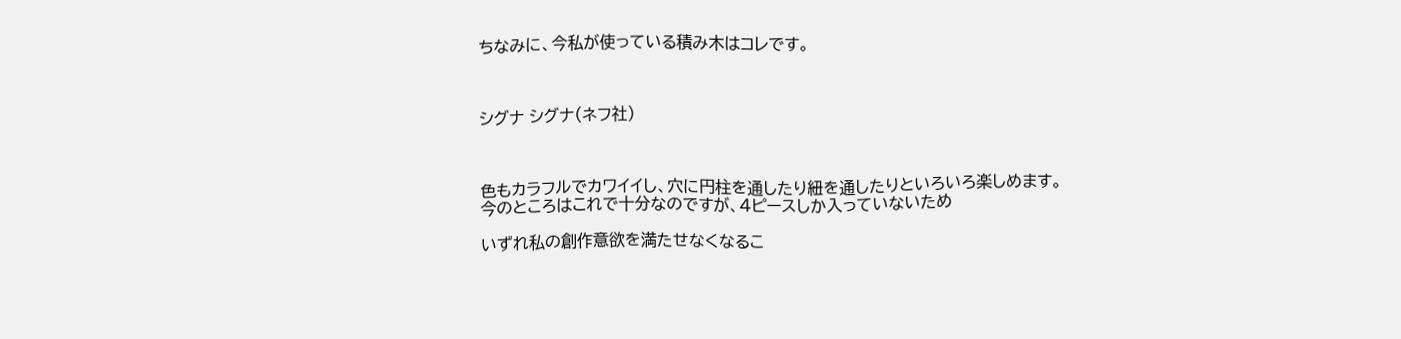ちなみに、今私が使っている積み木はコレです。



シグナ シグナ(ネフ社)



色もカラフルでカワイイし、穴に円柱を通したり紐を通したりといろいろ楽しめます。
今のところはこれで十分なのですが、4ピースしか入っていないため

いずれ私の創作意欲を満たせなくなるこ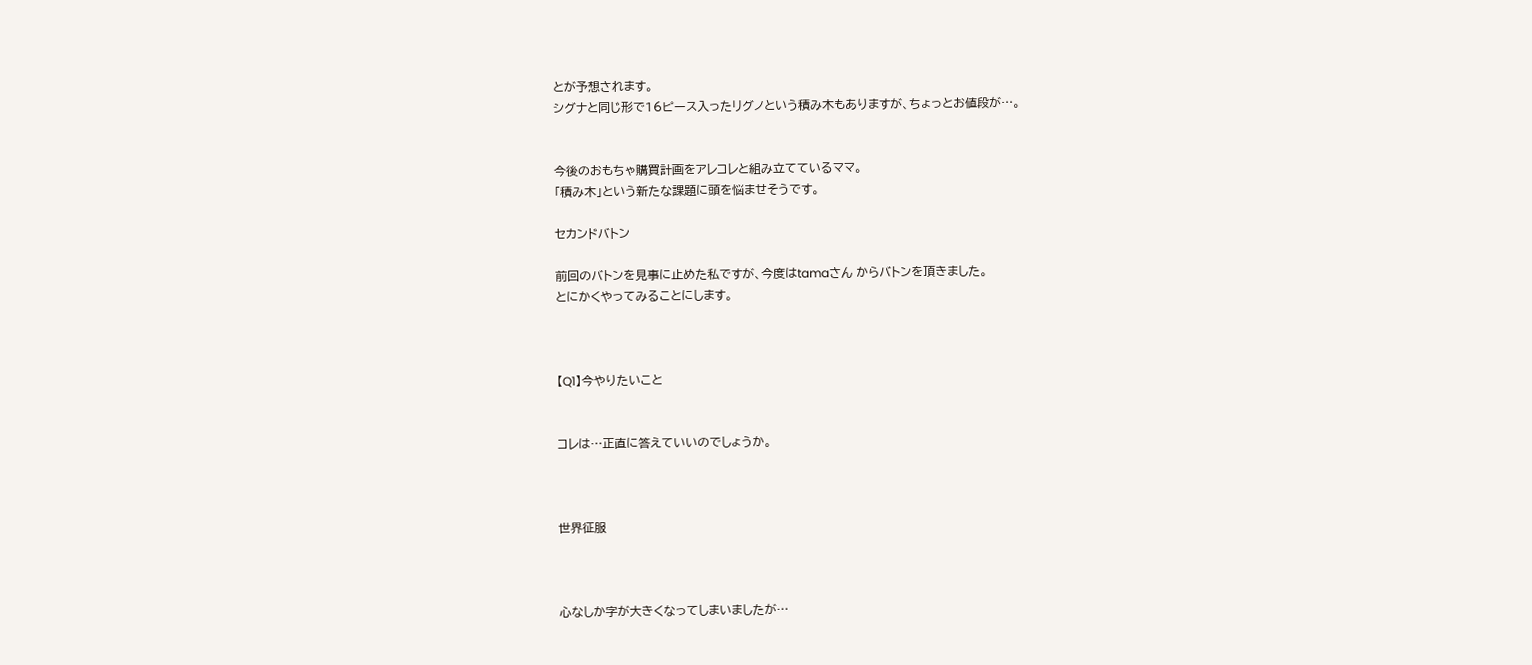とが予想されます。
シグナと同じ形で16ピース入ったリグノという積み木もありますが、ちょっとお値段が…。


今後のおもちゃ購買計画をアレコレと組み立てているママ。
「積み木」という新たな課題に頭を悩ませそうです。

セカンドバトン

前回のバトンを見事に止めた私ですが、今度はtamaさん からバトンを頂きました。
とにかくやってみることにします。



【Q1】今やりたいこと


コレは…正直に答えていいのでしょうか。



世界征服



心なしか字が大きくなってしまいましたが…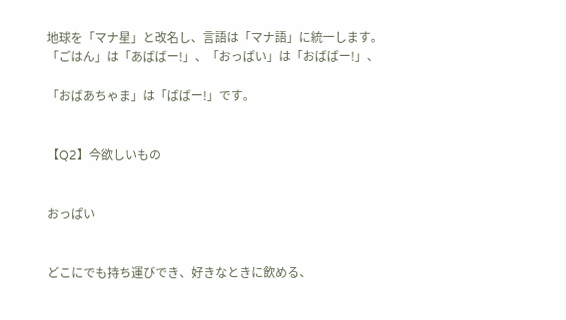地球を「マナ星」と改名し、言語は「マナ語」に統一します。
「ごはん」は「あばばー!」、「おっぱい」は「おばばー!」、

「おばあちゃま」は「ばばー!」です。


【Q2】今欲しいもの


おっぱい


どこにでも持ち運びでき、好きなときに飲める、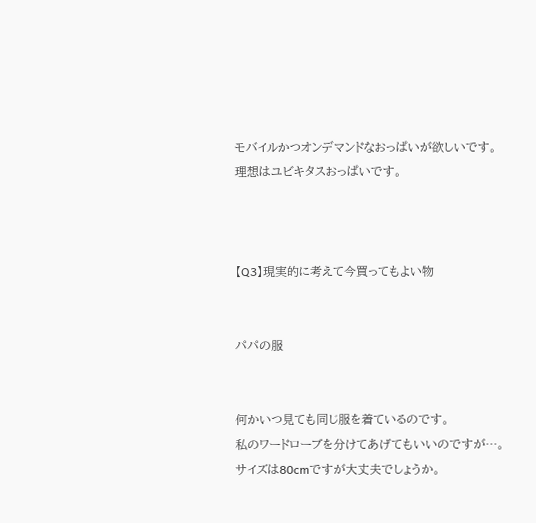モバイルかつオンデマンドなおっぱいが欲しいです。
理想はユビキタスおっぱいです。



【Q3】現実的に考えて今買ってもよい物


パパの服


何かいつ見ても同じ服を着ているのです。
私のワードローブを分けてあげてもいいのですが…。
サイズは80cmですが大丈夫でしょうか。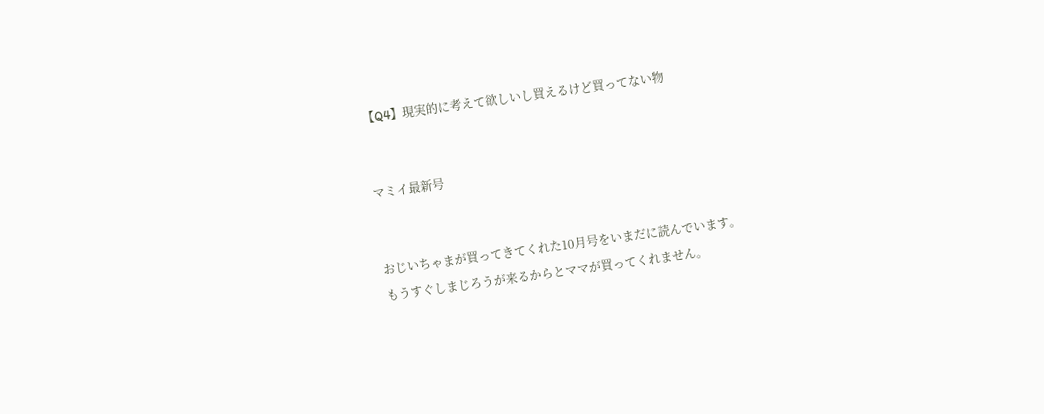【Q4】現実的に考えて欲しいし買えるけど買ってない物


マミイ最新号


おじいちゃまが買ってきてくれた10月号をいまだに読んでいます。
もうすぐしまじろうが来るからとママが買ってくれません。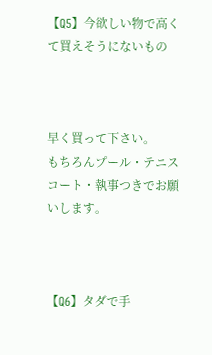【Q5】今欲しい物で高くて買えそうにないもの



早く買って下さい。
もちろんプール・テニスコート・執事つきでお願いします。



【Q6】タダで手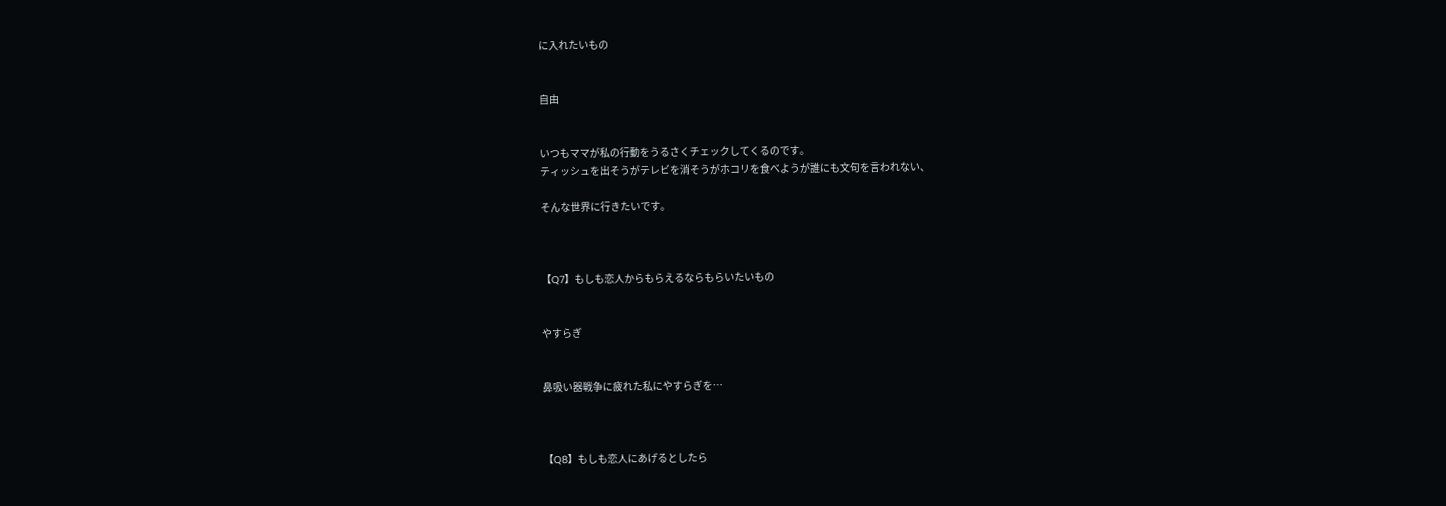に入れたいもの


自由


いつもママが私の行動をうるさくチェックしてくるのです。
ティッシュを出そうがテレビを消そうがホコリを食べようが誰にも文句を言われない、

そんな世界に行きたいです。



【Q7】もしも恋人からもらえるならもらいたいもの


やすらぎ


鼻吸い器戦争に疲れた私にやすらぎを…



【Q8】もしも恋人にあげるとしたら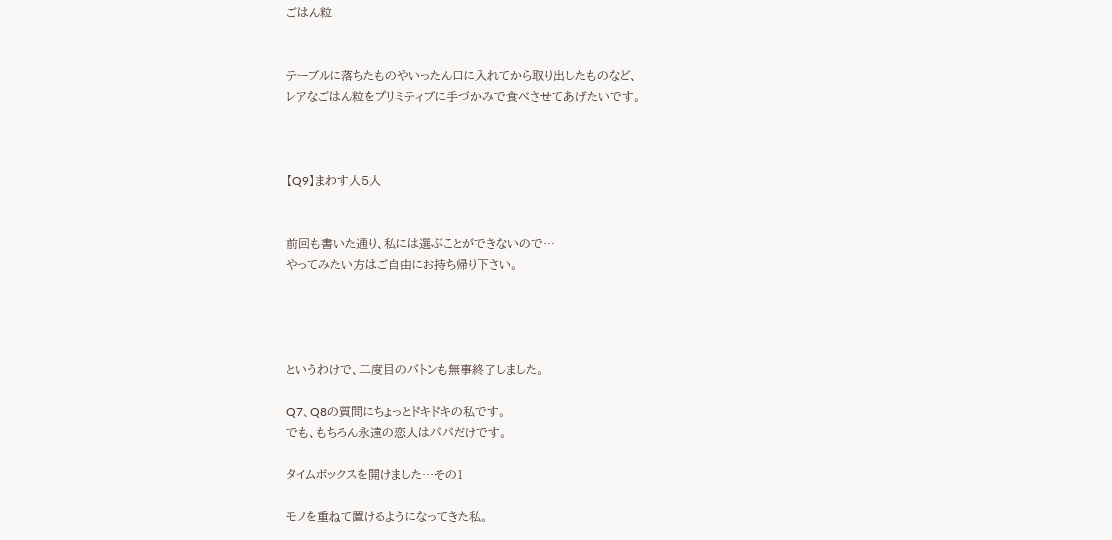ごはん粒


テーブルに落ちたものやいったん口に入れてから取り出したものなど、
レアなごはん粒をプリミティブに手づかみで食べさせてあげたいです。



【Q9】まわす人5人


前回も書いた通り、私には選ぶことができないので…
やってみたい方はご自由にお持ち帰り下さい。




というわけで、二度目のバトンも無事終了しました。

Q7、Q8の質問にちょっとドキドキの私です。
でも、もちろん永遠の恋人はパパだけです。

タイムボックスを開けました…その1

モノを重ねて置けるようになってきた私。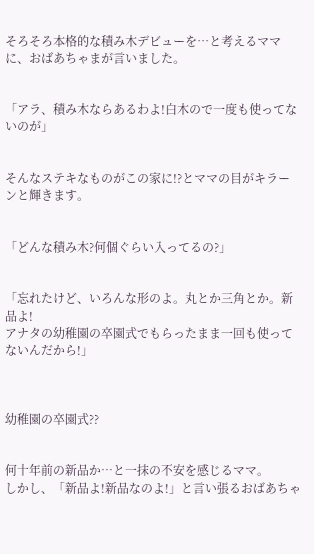そろそろ本格的な積み木デビューを…と考えるママに、おばあちゃまが言いました。


「アラ、積み木ならあるわよ!白木ので一度も使ってないのが」


そんなステキなものがこの家に!?とママの目がキラーンと輝きます。


「どんな積み木?何個ぐらい入ってるの?」


「忘れたけど、いろんな形のよ。丸とか三角とか。新品よ!
アナタの幼稚園の卒園式でもらったまま一回も使ってないんだから!」



幼稚園の卒園式??


何十年前の新品か…と一抹の不安を感じるママ。
しかし、「新品よ!新品なのよ!」と言い張るおばあちゃ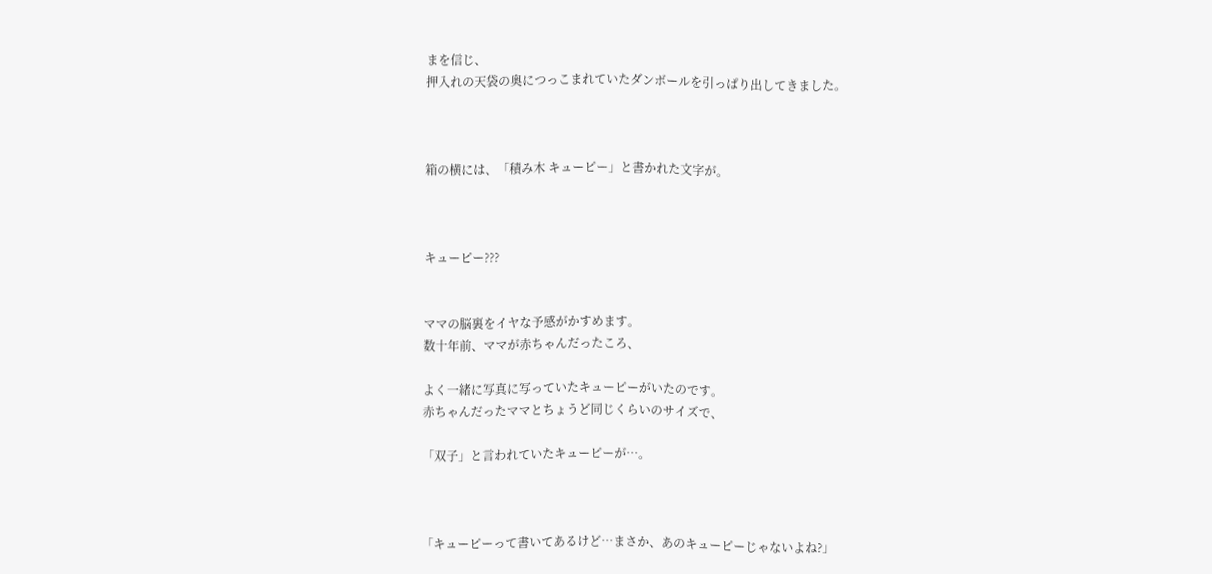まを信じ、
押入れの天袋の奥につっこまれていたダンボールを引っぱり出してきました。



箱の横には、「積み木 キューピー」と書かれた文字が。



キューピー???


ママの脳裏をイヤな予感がかすめます。
数十年前、ママが赤ちゃんだったころ、

よく一緒に写真に写っていたキューピーがいたのです。
赤ちゃんだったママとちょうど同じくらいのサイズで、

「双子」と言われていたキューピーが…。



「キューピーって書いてあるけど…まさか、あのキューピーじゃないよね?」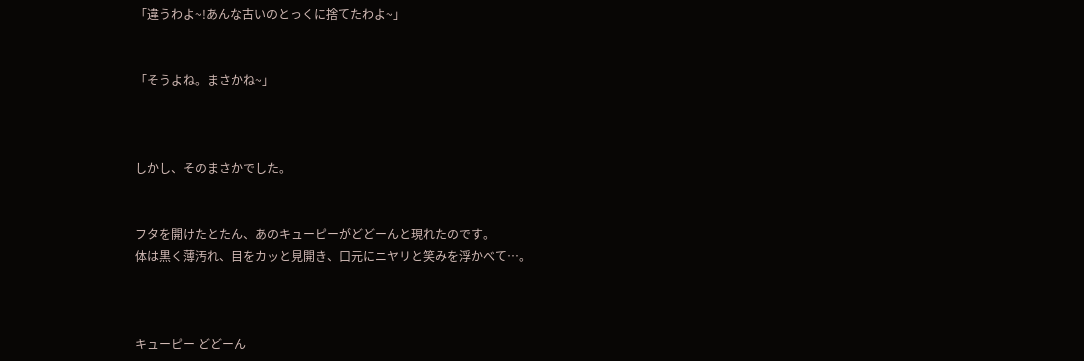「違うわよ~!あんな古いのとっくに捨てたわよ~」


「そうよね。まさかね~」



しかし、そのまさかでした。


フタを開けたとたん、あのキューピーがどどーんと現れたのです。
体は黒く薄汚れ、目をカッと見開き、口元にニヤリと笑みを浮かべて…。



キューピー どどーん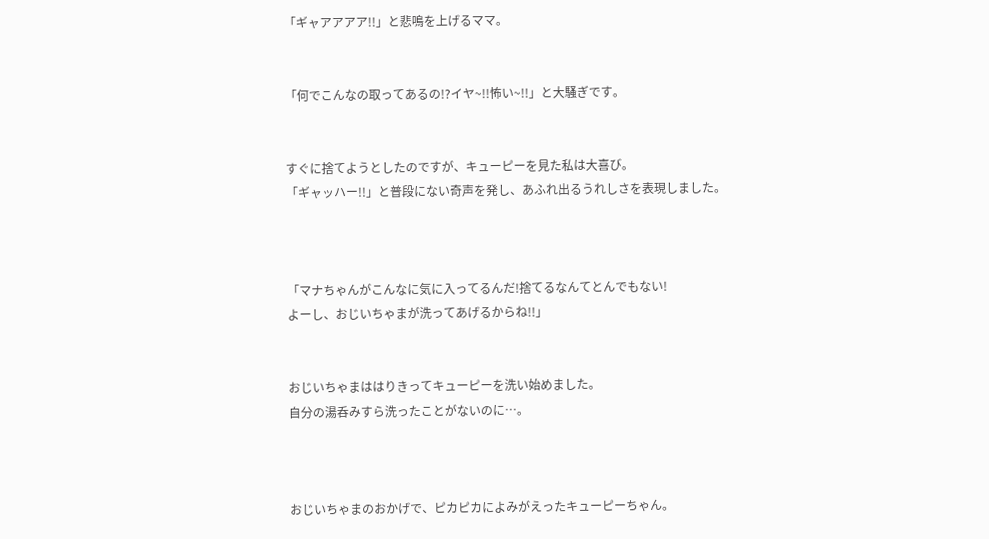「ギャアアアア!!」と悲鳴を上げるママ。


「何でこんなの取ってあるの!?イヤ~!!怖い~!!」と大騒ぎです。


すぐに捨てようとしたのですが、キューピーを見た私は大喜び。
「ギャッハー!!」と普段にない奇声を発し、あふれ出るうれしさを表現しました。



「マナちゃんがこんなに気に入ってるんだ!捨てるなんてとんでもない!
よーし、おじいちゃまが洗ってあげるからね!!」


おじいちゃまははりきってキューピーを洗い始めました。
自分の湯呑みすら洗ったことがないのに…。



おじいちゃまのおかげで、ピカピカによみがえったキューピーちゃん。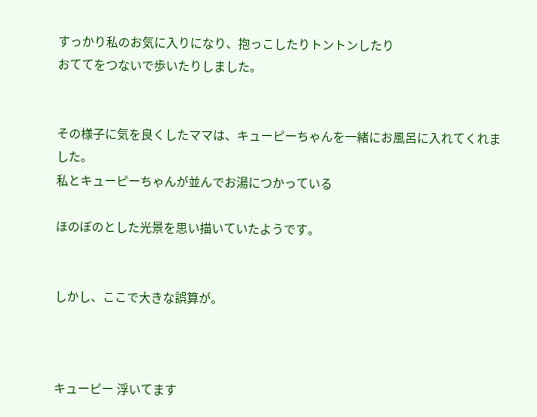すっかり私のお気に入りになり、抱っこしたりトントンしたり
おててをつないで歩いたりしました。


その様子に気を良くしたママは、キューピーちゃんを一緒にお風呂に入れてくれました。
私とキューピーちゃんが並んでお湯につかっている

ほのぼのとした光景を思い描いていたようです。


しかし、ここで大きな誤算が。



キューピー 浮いてます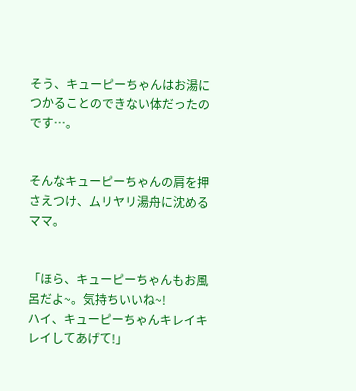そう、キューピーちゃんはお湯につかることのできない体だったのです…。


そんなキューピーちゃんの肩を押さえつけ、ムリヤリ湯舟に沈めるママ。


「ほら、キューピーちゃんもお風呂だよ~。気持ちいいね~!
ハイ、キューピーちゃんキレイキレイしてあげて!」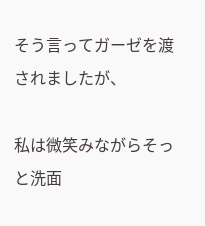そう言ってガーゼを渡されましたが、

私は微笑みながらそっと洗面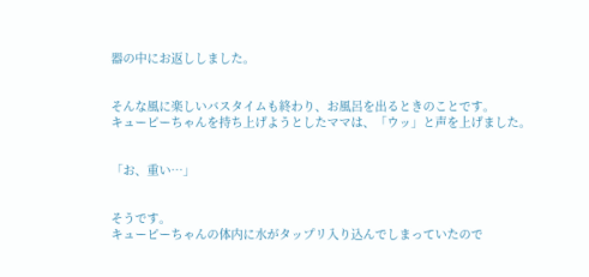器の中にお返ししました。


そんな風に楽しいバスタイムも終わり、お風呂を出るときのことです。
キューピーちゃんを持ち上げようとしたママは、「ウッ」と声を上げました。


「お、重い…」


そうです。
キューピーちゃんの体内に水がタップリ入り込んでしまっていたので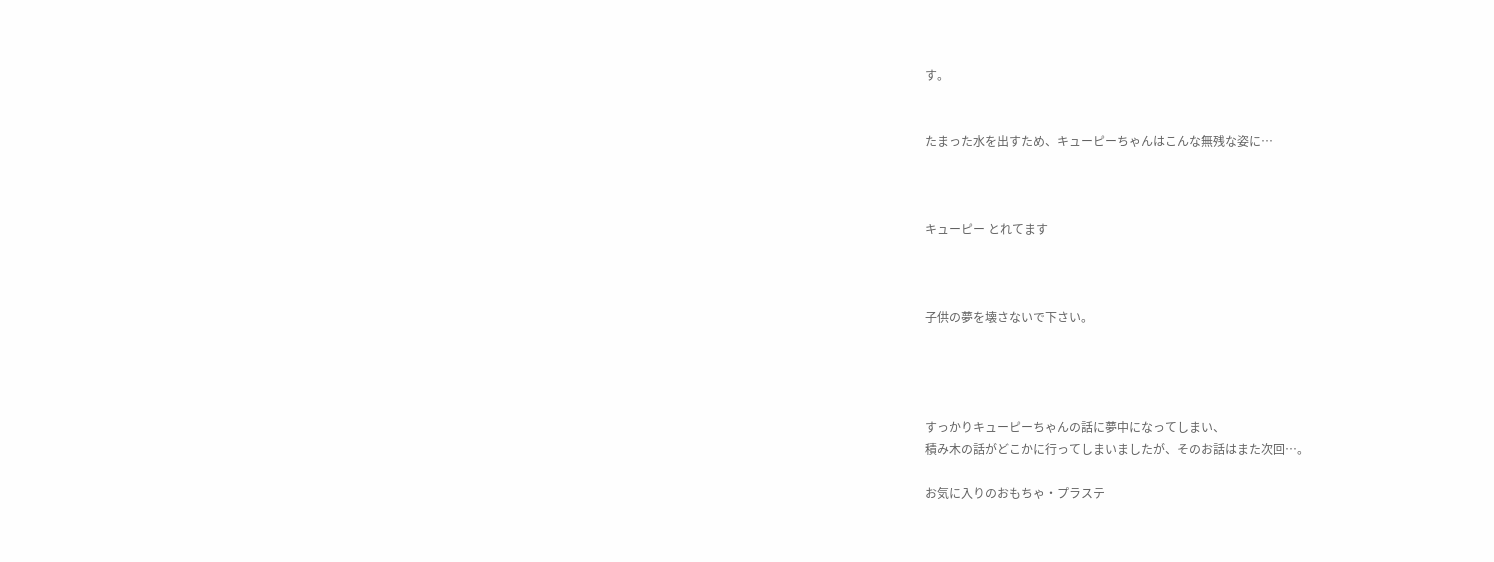す。


たまった水を出すため、キューピーちゃんはこんな無残な姿に…



キューピー とれてます



子供の夢を壊さないで下さい。




すっかりキューピーちゃんの話に夢中になってしまい、
積み木の話がどこかに行ってしまいましたが、そのお話はまた次回…。

お気に入りのおもちゃ・プラステ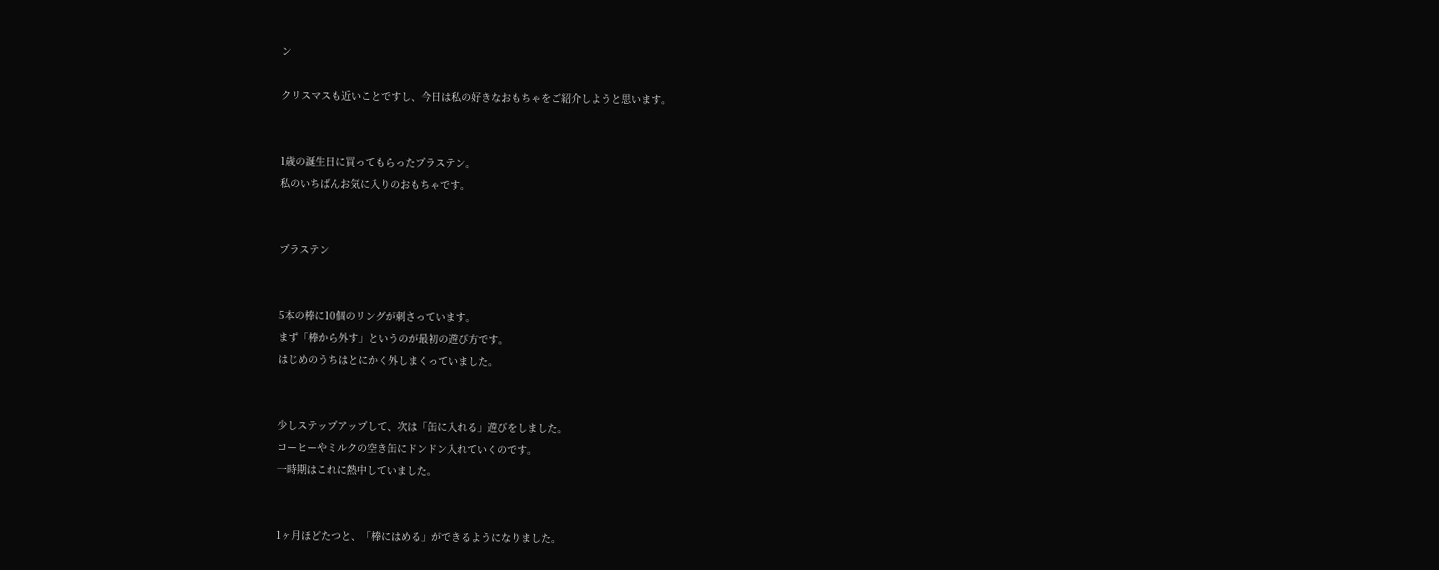ン

クリスマスも近いことですし、今日は私の好きなおもちゃをご紹介しようと思います。


1歳の誕生日に買ってもらったプラステン。
私のいちばんお気に入りのおもちゃです。


プラステン


5本の棒に10個のリングが刺さっています。
まず「棒から外す」というのが最初の遊び方です。
はじめのうちはとにかく外しまくっていました。


少しステップアップして、次は「缶に入れる」遊びをしました。
コーヒーやミルクの空き缶にドンドン入れていくのです。
一時期はこれに熱中していました。


1ヶ月ほどたつと、「棒にはめる」ができるようになりました。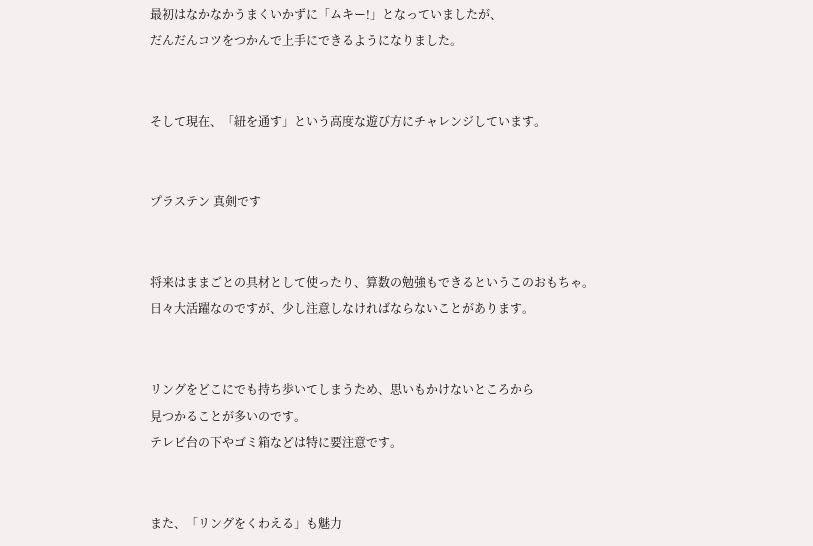最初はなかなかうまくいかずに「ムキー!」となっていましたが、
だんだんコツをつかんで上手にできるようになりました。


そして現在、「紐を通す」という高度な遊び方にチャレンジしています。


プラステン 真剣です


将来はままごとの具材として使ったり、算数の勉強もできるというこのおもちゃ。
日々大活躍なのですが、少し注意しなければならないことがあります。


リングをどこにでも持ち歩いてしまうため、思いもかけないところから
見つかることが多いのです。
テレビ台の下やゴミ箱などは特に要注意です。


また、「リングをくわえる」も魅力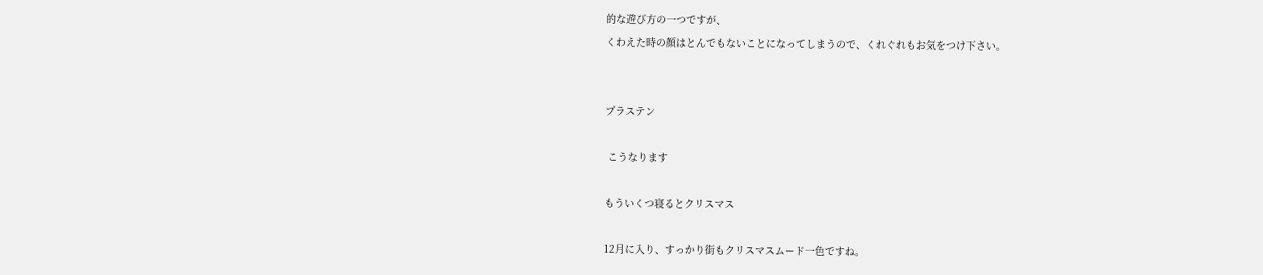的な遊び方の一つですが、
くわえた時の顔はとんでもないことになってしまうので、くれぐれもお気をつけ下さい。


プラステン

 こうなります

もういくつ寝るとクリスマス

12月に入り、すっかり街もクリスマスムード一色ですね。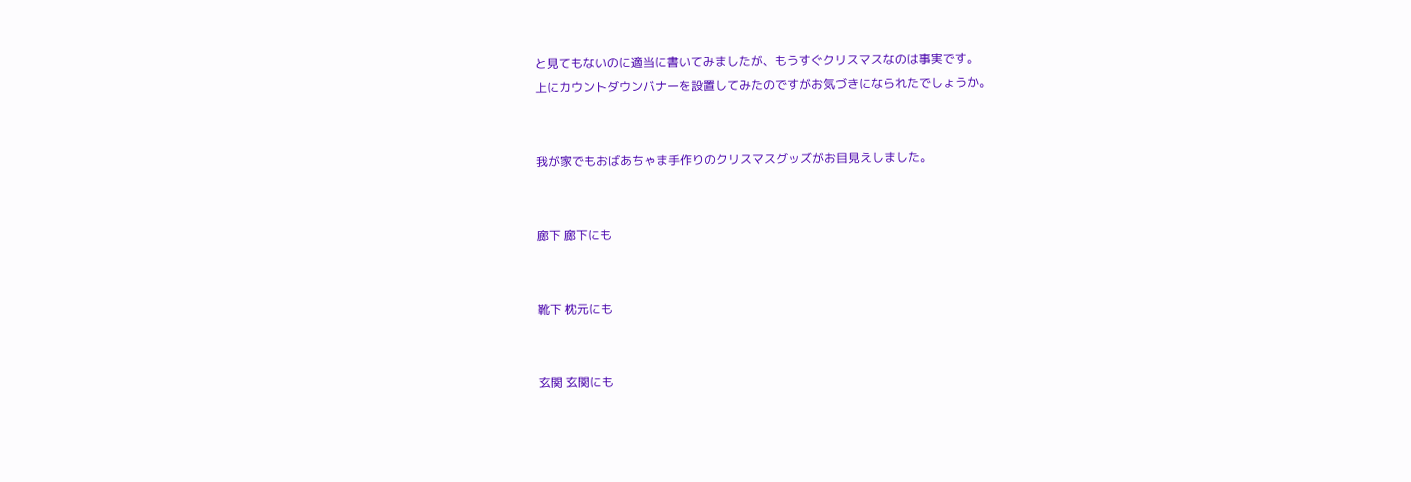と見てもないのに適当に書いてみましたが、もうすぐクリスマスなのは事実です。
上にカウントダウンバナーを設置してみたのですがお気づきになられたでしょうか。


我が家でもおばあちゃま手作りのクリスマスグッズがお目見えしました。


廊下 廊下にも


靴下 枕元にも


玄関 玄関にも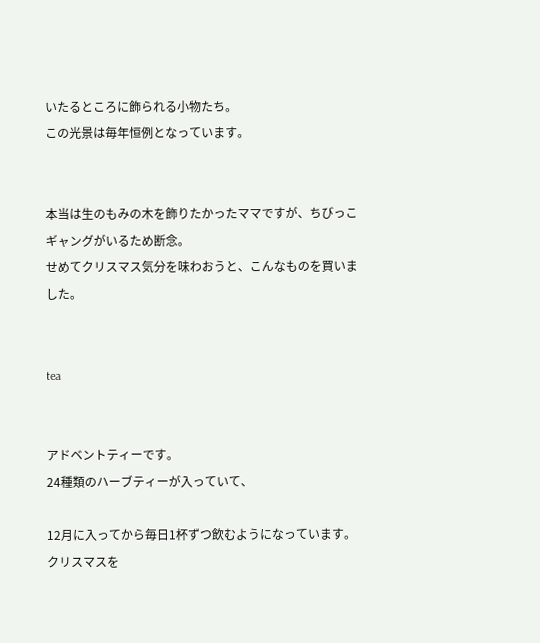いたるところに飾られる小物たち。
この光景は毎年恒例となっています。


本当は生のもみの木を飾りたかったママですが、ちびっこギャングがいるため断念。
せめてクリスマス気分を味わおうと、こんなものを買いました。


tea


アドベントティーです。
24種類のハーブティーが入っていて、

12月に入ってから毎日1杯ずつ飲むようになっています。
クリスマスを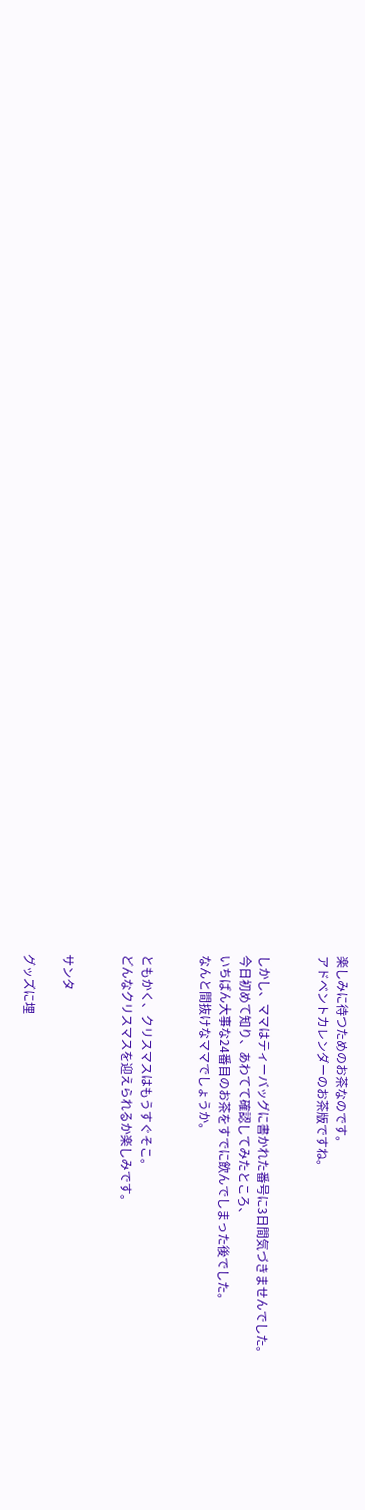楽しみに待つためのお茶なのです。
アドベントカレンダーのお茶版ですね。


しかし、ママはティーバッグに書かれた番号に3日間気づきませんでした。
今日初めて知り、あわてて確認してみたところ、
いちばん大事な24番目のお茶をすでに飲んでしまった後でした。
なんと間抜けなママでしょうか。


ともかく、クリスマスはもうすぐそこ。
どんなクリスマスを迎えられるか楽しみです。


サンタ

グッズに埋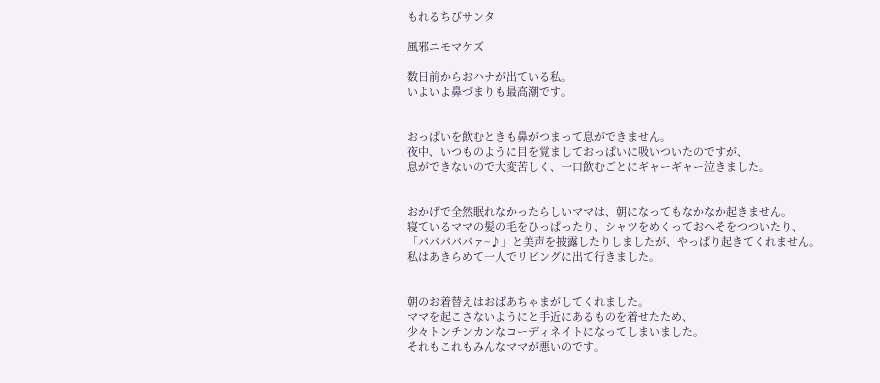もれるちびサンタ

風邪ニモマケズ

数日前からおハナが出ている私。
いよいよ鼻づまりも最高潮です。


おっぱいを飲むときも鼻がつまって息ができません。
夜中、いつものように目を覚ましておっぱいに吸いついたのですが、
息ができないので大変苦しく、一口飲むごとにギャーギャー泣きました。


おかげで全然眠れなかったらしいママは、朝になってもなかなか起きません。
寝ているママの髪の毛をひっぱったり、シャツをめくっておへそをつついたり、
「パパパパパァ~♪」と美声を披露したりしましたが、やっぱり起きてくれません。
私はあきらめて一人でリビングに出て行きました。


朝のお着替えはおばあちゃまがしてくれました。
ママを起こさないようにと手近にあるものを着せたため、
少々トンチンカンなコーディネイトになってしまいました。
それもこれもみんなママが悪いのです。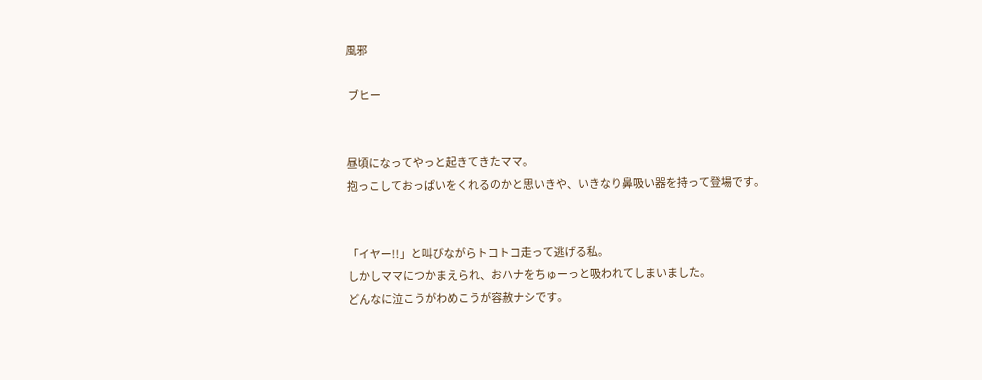風邪

 ブヒー


昼頃になってやっと起きてきたママ。
抱っこしておっぱいをくれるのかと思いきや、いきなり鼻吸い器を持って登場です。


「イヤー!!」と叫びながらトコトコ走って逃げる私。
しかしママにつかまえられ、おハナをちゅーっと吸われてしまいました。
どんなに泣こうがわめこうが容赦ナシです。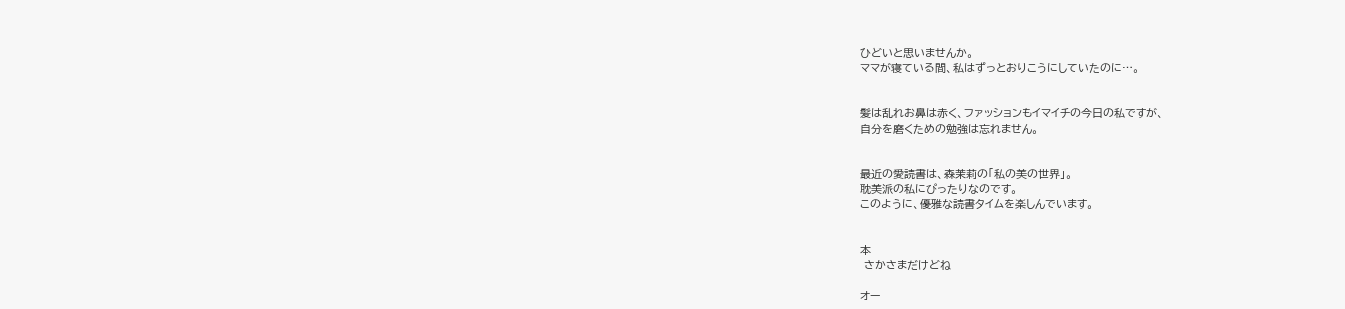ひどいと思いませんか。
ママが寝ている間、私はずっとおりこうにしていたのに…。


髪は乱れお鼻は赤く、ファッションもイマイチの今日の私ですが、
自分を磨くための勉強は忘れません。


最近の愛読書は、森茉莉の「私の美の世界」。
耽美派の私にぴったりなのです。
このように、優雅な読書タイムを楽しんでいます。


本
 さかさまだけどね

オー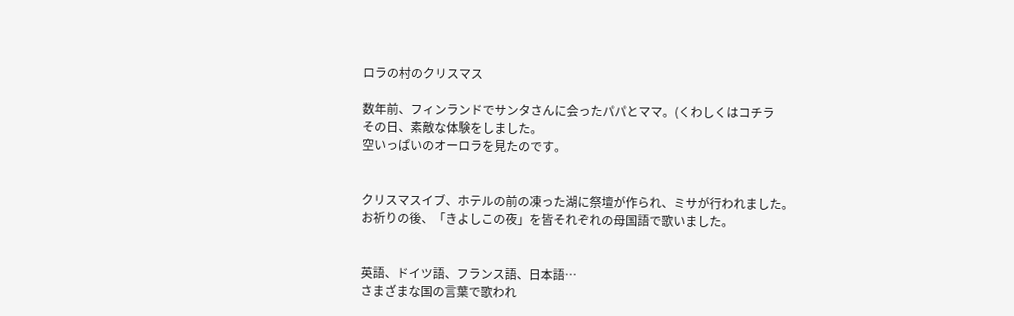ロラの村のクリスマス

数年前、フィンランドでサンタさんに会ったパパとママ。(くわしくはコチラ
その日、素敵な体験をしました。
空いっぱいのオーロラを見たのです。


クリスマスイブ、ホテルの前の凍った湖に祭壇が作られ、ミサが行われました。
お祈りの後、「きよしこの夜」を皆それぞれの母国語で歌いました。


英語、ドイツ語、フランス語、日本語…
さまざまな国の言葉で歌われ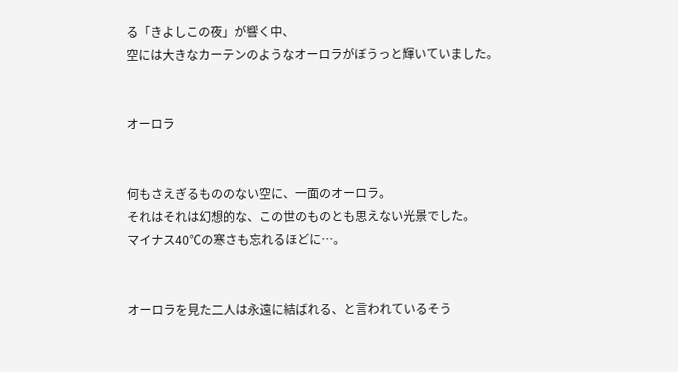る「きよしこの夜」が響く中、
空には大きなカーテンのようなオーロラがぼうっと輝いていました。


オーロラ


何もさえぎるもののない空に、一面のオーロラ。
それはそれは幻想的な、この世のものとも思えない光景でした。
マイナス40℃の寒さも忘れるほどに…。


オーロラを見た二人は永遠に結ばれる、と言われているそう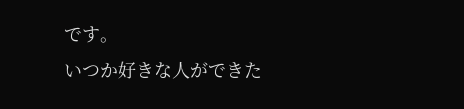です。
いつか好きな人ができた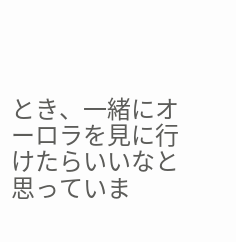とき、一緒にオーロラを見に行けたらいいなと思っていま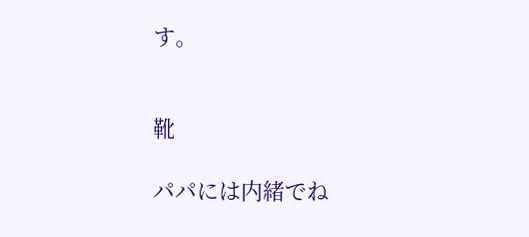す。


靴

パパには内緒でね